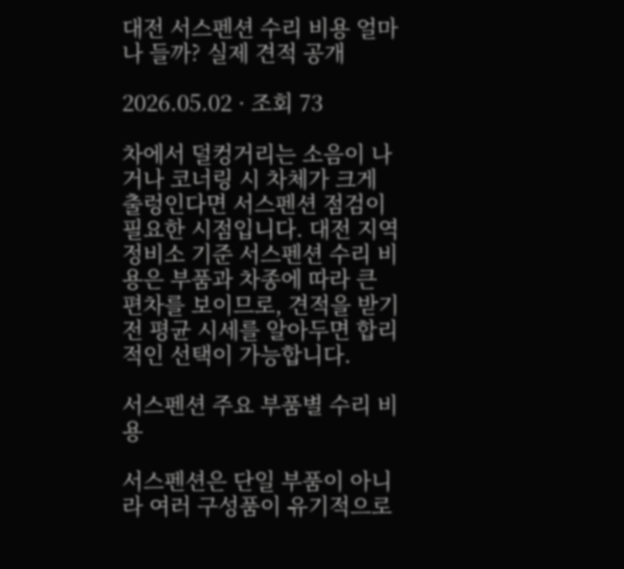대전 서스펜션 수리 비용 얼마나 들까? 실제 견적 공개

2026.05.02 · 조회 73

차에서 덜컹거리는 소음이 나거나 코너링 시 차체가 크게 출렁인다면 서스펜션 점검이 필요한 시점입니다. 대전 지역 정비소 기준 서스펜션 수리 비용은 부품과 차종에 따라 큰 편차를 보이므로, 견적을 받기 전 평균 시세를 알아두면 합리적인 선택이 가능합니다.

서스펜션 주요 부품별 수리 비용

서스펜션은 단일 부품이 아니라 여러 구성품이 유기적으로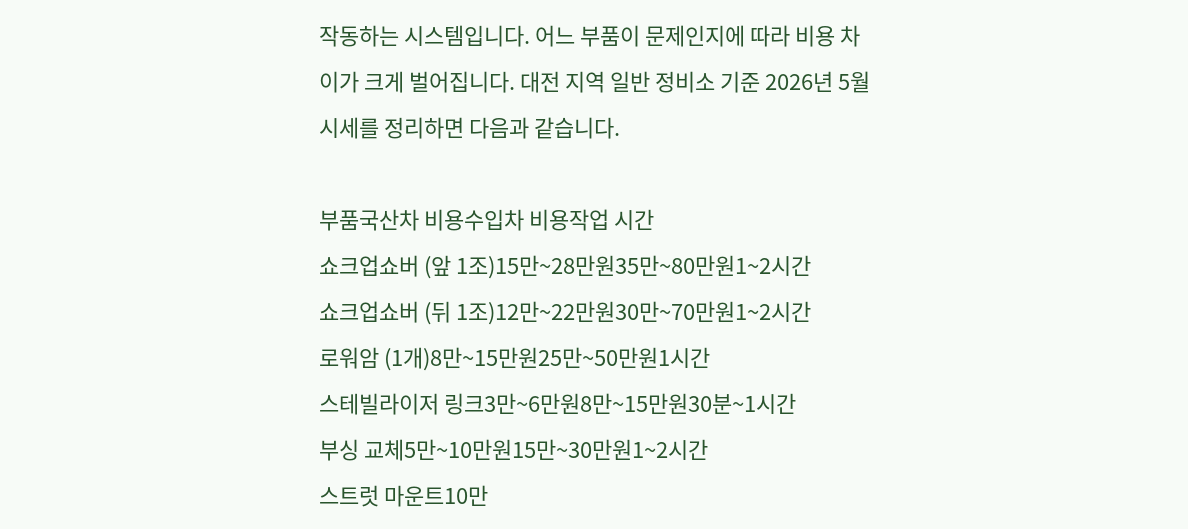작동하는 시스템입니다. 어느 부품이 문제인지에 따라 비용 차이가 크게 벌어집니다. 대전 지역 일반 정비소 기준 2026년 5월 시세를 정리하면 다음과 같습니다.

부품국산차 비용수입차 비용작업 시간
쇼크업쇼버 (앞 1조)15만~28만원35만~80만원1~2시간
쇼크업쇼버 (뒤 1조)12만~22만원30만~70만원1~2시간
로워암 (1개)8만~15만원25만~50만원1시간
스테빌라이저 링크3만~6만원8만~15만원30분~1시간
부싱 교체5만~10만원15만~30만원1~2시간
스트럿 마운트10만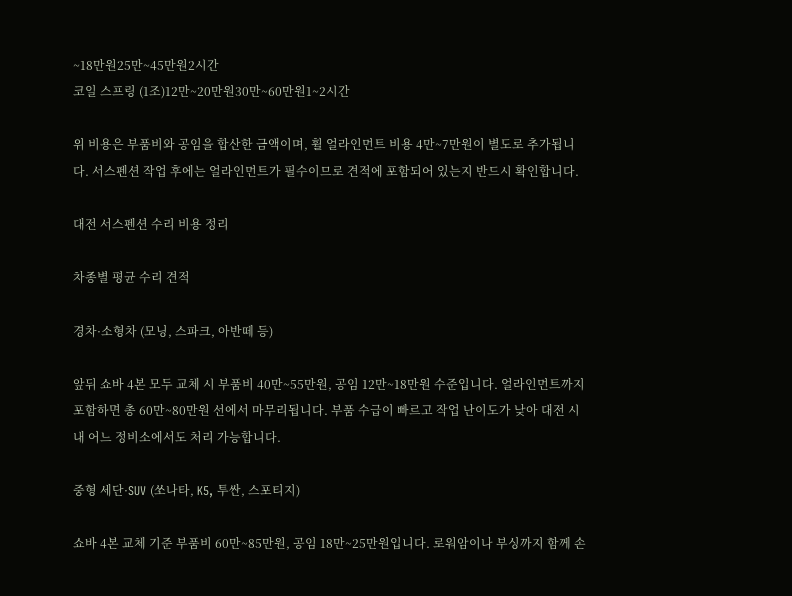~18만원25만~45만원2시간
코일 스프링 (1조)12만~20만원30만~60만원1~2시간

위 비용은 부품비와 공임을 합산한 금액이며, 휠 얼라인먼트 비용 4만~7만원이 별도로 추가됩니다. 서스펜션 작업 후에는 얼라인먼트가 필수이므로 견적에 포함되어 있는지 반드시 확인합니다.

대전 서스펜션 수리 비용 정리

차종별 평균 수리 견적

경차·소형차 (모닝, 스파크, 아반떼 등)

앞뒤 쇼바 4본 모두 교체 시 부품비 40만~55만원, 공임 12만~18만원 수준입니다. 얼라인먼트까지 포함하면 총 60만~80만원 선에서 마무리됩니다. 부품 수급이 빠르고 작업 난이도가 낮아 대전 시내 어느 정비소에서도 처리 가능합니다.

중형 세단·SUV (쏘나타, K5, 투싼, 스포티지)

쇼바 4본 교체 기준 부품비 60만~85만원, 공임 18만~25만원입니다. 로워암이나 부싱까지 함께 손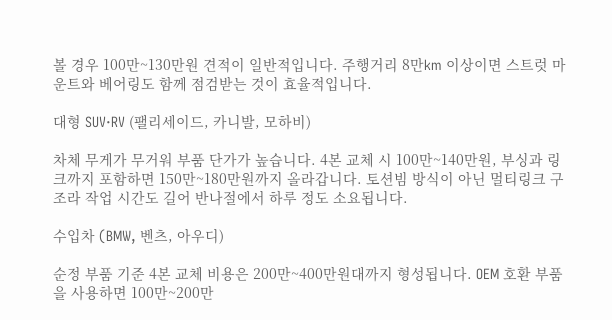볼 경우 100만~130만원 견적이 일반적입니다. 주행거리 8만km 이상이면 스트럿 마운트와 베어링도 함께 점검받는 것이 효율적입니다.

대형 SUV·RV (팰리세이드, 카니발, 모하비)

차체 무게가 무거워 부품 단가가 높습니다. 4본 교체 시 100만~140만원, 부싱과 링크까지 포함하면 150만~180만원까지 올라갑니다. 토션빔 방식이 아닌 멀티링크 구조라 작업 시간도 길어 반나절에서 하루 정도 소요됩니다.

수입차 (BMW, 벤츠, 아우디)

순정 부품 기준 4본 교체 비용은 200만~400만원대까지 형성됩니다. OEM 호환 부품을 사용하면 100만~200만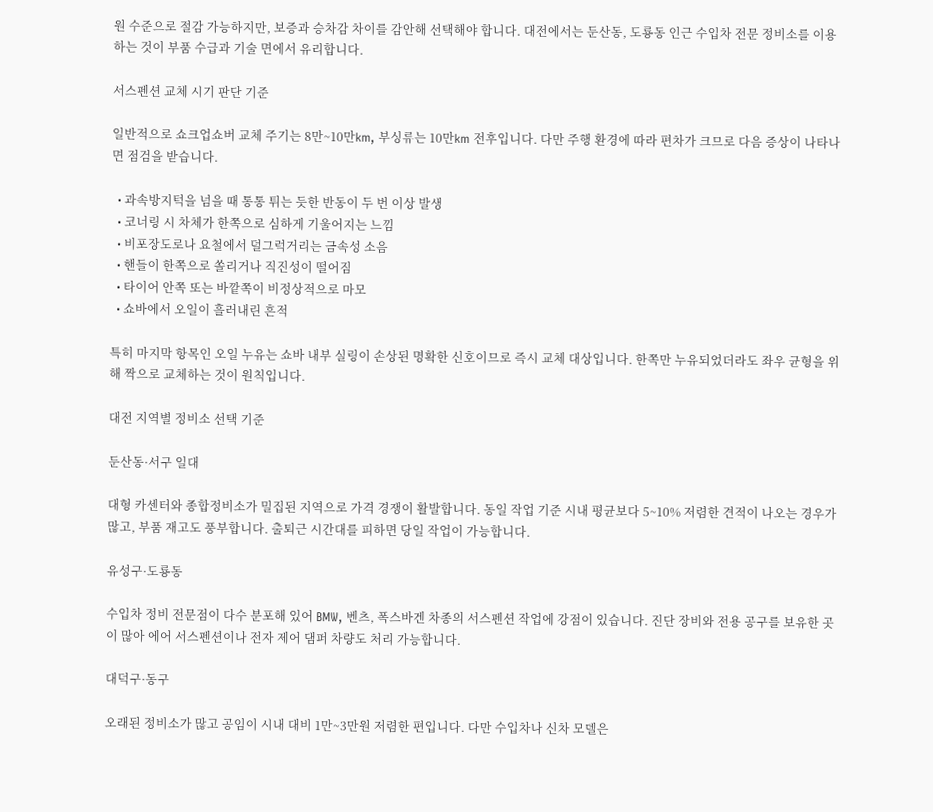원 수준으로 절감 가능하지만, 보증과 승차감 차이를 감안해 선택해야 합니다. 대전에서는 둔산동, 도룡동 인근 수입차 전문 정비소를 이용하는 것이 부품 수급과 기술 면에서 유리합니다.

서스펜션 교체 시기 판단 기준

일반적으로 쇼크업쇼버 교체 주기는 8만~10만km, 부싱류는 10만km 전후입니다. 다만 주행 환경에 따라 편차가 크므로 다음 증상이 나타나면 점검을 받습니다.

  • 과속방지턱을 넘을 때 통통 튀는 듯한 반동이 두 번 이상 발생
  • 코너링 시 차체가 한쪽으로 심하게 기울어지는 느낌
  • 비포장도로나 요철에서 덜그럭거리는 금속성 소음
  • 핸들이 한쪽으로 쏠리거나 직진성이 떨어짐
  • 타이어 안쪽 또는 바깥쪽이 비정상적으로 마모
  • 쇼바에서 오일이 흘러내린 흔적

특히 마지막 항목인 오일 누유는 쇼바 내부 실링이 손상된 명확한 신호이므로 즉시 교체 대상입니다. 한쪽만 누유되었더라도 좌우 균형을 위해 짝으로 교체하는 것이 원칙입니다.

대전 지역별 정비소 선택 기준

둔산동·서구 일대

대형 카센터와 종합정비소가 밀집된 지역으로 가격 경쟁이 활발합니다. 동일 작업 기준 시내 평균보다 5~10% 저렴한 견적이 나오는 경우가 많고, 부품 재고도 풍부합니다. 출퇴근 시간대를 피하면 당일 작업이 가능합니다.

유성구·도룡동

수입차 정비 전문점이 다수 분포해 있어 BMW, 벤츠, 폭스바겐 차종의 서스펜션 작업에 강점이 있습니다. 진단 장비와 전용 공구를 보유한 곳이 많아 에어 서스펜션이나 전자 제어 댐퍼 차량도 처리 가능합니다.

대덕구·동구

오래된 정비소가 많고 공임이 시내 대비 1만~3만원 저렴한 편입니다. 다만 수입차나 신차 모델은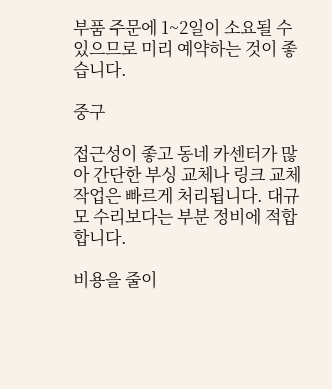부품 주문에 1~2일이 소요될 수 있으므로 미리 예약하는 것이 좋습니다.

중구

접근성이 좋고 동네 카센터가 많아 간단한 부싱 교체나 링크 교체 작업은 빠르게 처리됩니다. 대규모 수리보다는 부분 정비에 적합합니다.

비용을 줄이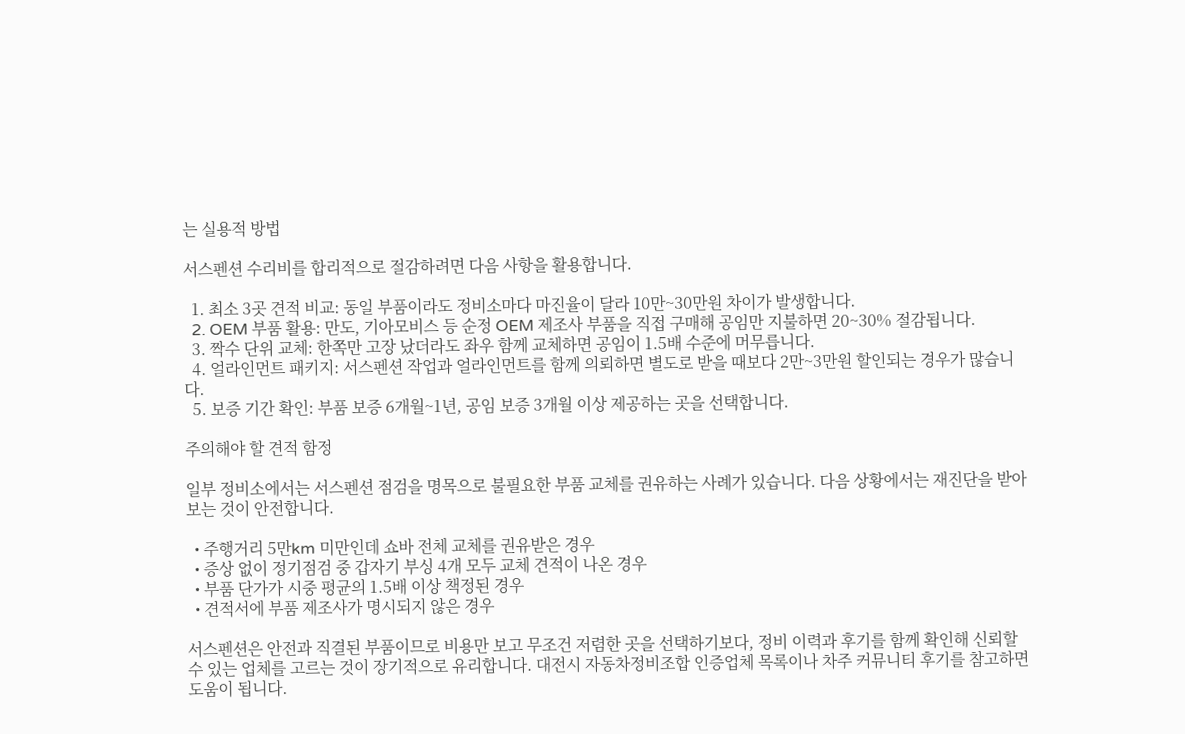는 실용적 방법

서스펜션 수리비를 합리적으로 절감하려면 다음 사항을 활용합니다.

  1. 최소 3곳 견적 비교: 동일 부품이라도 정비소마다 마진율이 달라 10만~30만원 차이가 발생합니다.
  2. OEM 부품 활용: 만도, 기아모비스 등 순정 OEM 제조사 부품을 직접 구매해 공임만 지불하면 20~30% 절감됩니다.
  3. 짝수 단위 교체: 한쪽만 고장 났더라도 좌우 함께 교체하면 공임이 1.5배 수준에 머무릅니다.
  4. 얼라인먼트 패키지: 서스펜션 작업과 얼라인먼트를 함께 의뢰하면 별도로 받을 때보다 2만~3만원 할인되는 경우가 많습니다.
  5. 보증 기간 확인: 부품 보증 6개월~1년, 공임 보증 3개월 이상 제공하는 곳을 선택합니다.

주의해야 할 견적 함정

일부 정비소에서는 서스펜션 점검을 명목으로 불필요한 부품 교체를 권유하는 사례가 있습니다. 다음 상황에서는 재진단을 받아보는 것이 안전합니다.

  • 주행거리 5만km 미만인데 쇼바 전체 교체를 권유받은 경우
  • 증상 없이 정기점검 중 갑자기 부싱 4개 모두 교체 견적이 나온 경우
  • 부품 단가가 시중 평균의 1.5배 이상 책정된 경우
  • 견적서에 부품 제조사가 명시되지 않은 경우

서스펜션은 안전과 직결된 부품이므로 비용만 보고 무조건 저렴한 곳을 선택하기보다, 정비 이력과 후기를 함께 확인해 신뢰할 수 있는 업체를 고르는 것이 장기적으로 유리합니다. 대전시 자동차정비조합 인증업체 목록이나 차주 커뮤니티 후기를 참고하면 도움이 됩니다.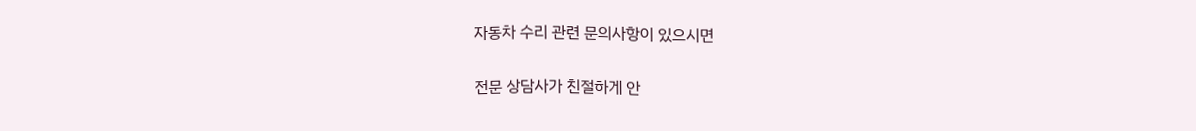자동차 수리 관련 문의사항이 있으시면

전문 상담사가 친절하게 안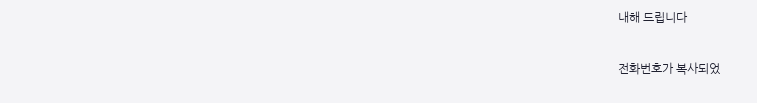내해 드립니다

전화번호가 복사되었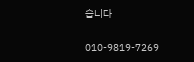습니다

010-9819-7269